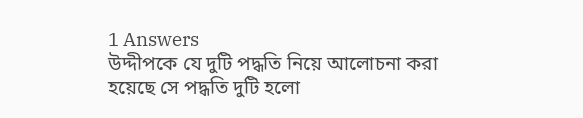1 Answers
উদ্দীপকে যে দুটি পদ্ধতি নিয়ে আলোচনা করা হয়েছে সে পদ্ধতি দুটি হলো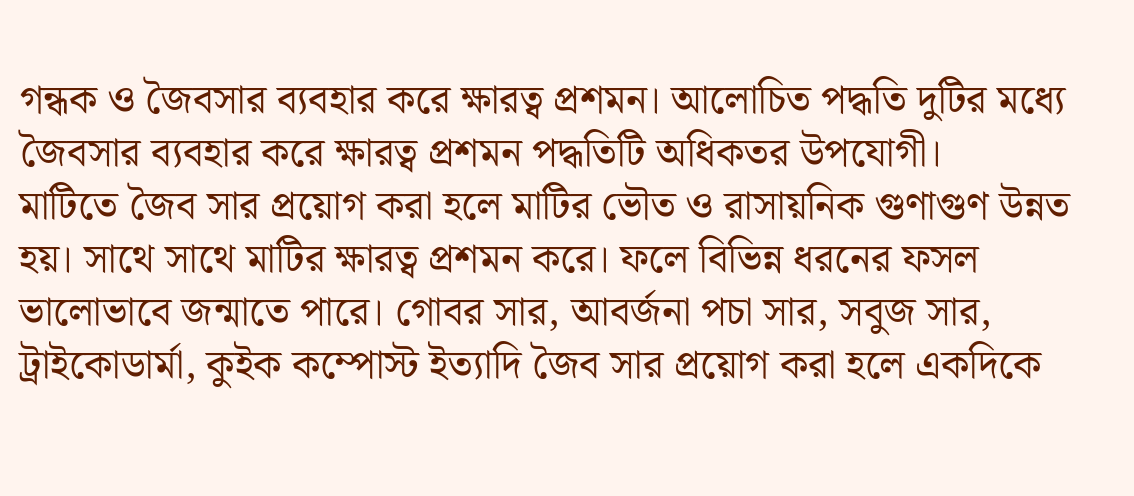গন্ধক ও জৈবসার ব্যবহার করে ক্ষারত্ব প্রশমন। আলোচিত পদ্ধতি দুটির মধ্যে জৈবসার ব্যবহার করে ক্ষারত্ব প্রশমন পদ্ধতিটি অধিকতর উপযোগী।
মাটিতে জৈব সার প্রয়োগ করা হলে মাটির ভৌত ও রাসায়নিক গুণাগুণ উন্নত হয়। সাথে সাথে মাটির ক্ষারত্ব প্রশমন করে। ফলে বিভিন্ন ধরনের ফসল ভালোভাবে জন্মাতে পারে। গোবর সার, আবর্জনা পচা সার, সবুজ সার, ট্রাইকোডার্মা, কুইক কম্পোস্ট ইত্যাদি জৈব সার প্রয়োগ করা হলে একদিকে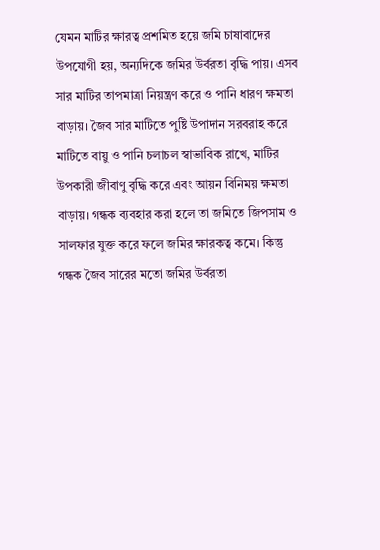যেমন মাটির ক্ষারত্ব প্রশমিত হয়ে জমি চাষাবাদের উপযোগী হয়, অন্যদিকে জমির উর্বরতা বৃদ্ধি পায়। এসব সার মাটির তাপমাত্রা নিয়ন্ত্রণ করে ও পানি ধারণ ক্ষমতা বাড়ায়। জৈব সার মাটিতে পুষ্টি উপাদান সরবরাহ করে মাটিতে বায়ু ও পানি চলাচল স্বাভাবিক রাখে, মাটির উপকারী জীবাণু বৃদ্ধি করে এবং আয়ন বিনিময় ক্ষমতা বাড়ায়। গন্ধক ব্যবহার করা হলে তা জমিতে জিপসাম ও সালফার যুক্ত করে ফলে জমির ক্ষারকত্ব কমে। কিন্তু গন্ধক জৈব সারের মতো জমির উর্বরতা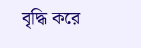বৃদ্ধি করে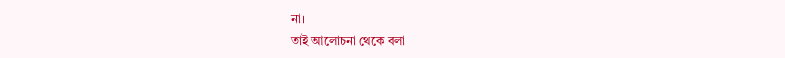না।
তাই আলোচনা থেকে বলা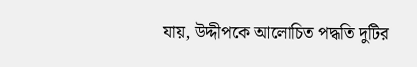যায়, উদ্দীপকে আলোচিত পদ্ধতি দুটির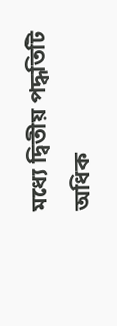মধ্যে দ্বিতীয় পদ্ধতিটি অধিক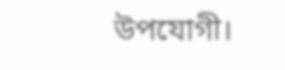উপযোগী।